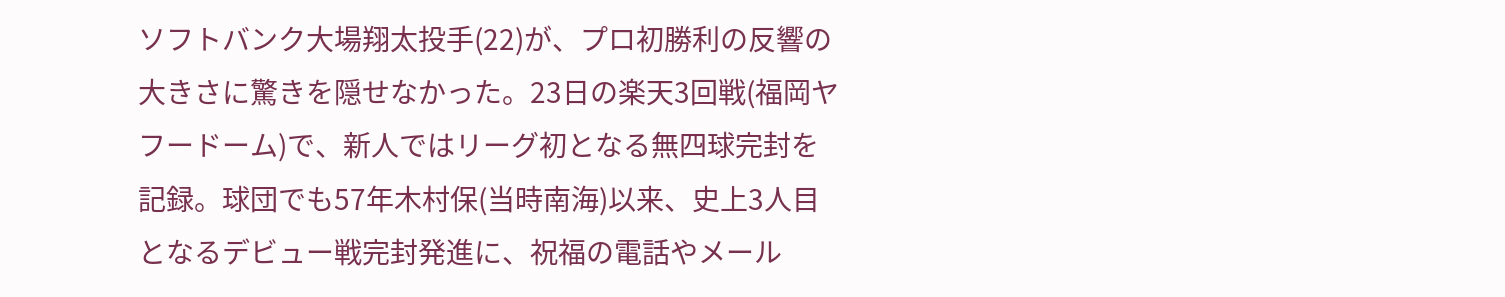ソフトバンク大場翔太投手(22)が、プロ初勝利の反響の大きさに驚きを隠せなかった。23日の楽天3回戦(福岡ヤフードーム)で、新人ではリーグ初となる無四球完封を記録。球団でも57年木村保(当時南海)以来、史上3人目となるデビュー戦完封発進に、祝福の電話やメール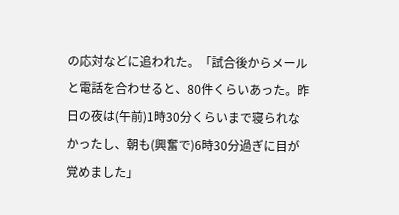の応対などに追われた。「試合後からメールと電話を合わせると、80件くらいあった。昨日の夜は(午前)1時30分くらいまで寝られなかったし、朝も(興奮で)6時30分過ぎに目が覚めました」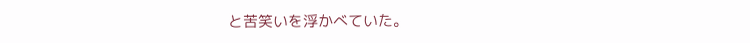と苦笑いを浮かべていた。